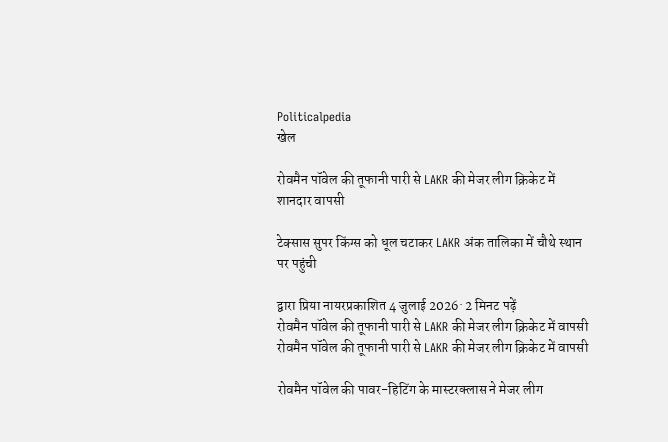Politicalpedia
खेल

रोवमैन पॉवेल की तूफानी पारी से LAKR की मेजर लीग क्रिकेट में शानदार वापसी

टेक्सास सुपर किंग्स को धूल चटाकर LAKR अंक तालिका में चौथे स्थान पर पहुंची

द्वारा प्रिया नायरप्रकाशित 4 जुलाई 2026· 2 मिनट पढ़ें
रोवमैन पॉवेल की तूफानी पारी से LAKR की मेजर लीग क्रिकेट में वापसी
रोवमैन पॉवेल की तूफानी पारी से LAKR की मेजर लीग क्रिकेट में वापसी

रोवमैन पॉवेल की पावर-हिटिंग के मास्टरक्लास ने मेजर लीग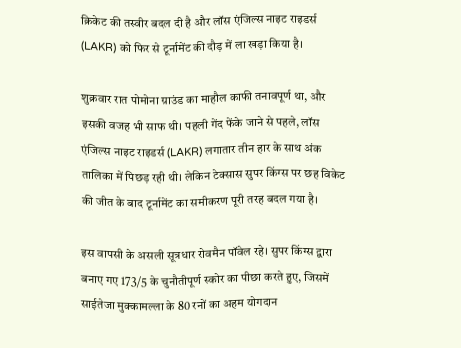क्रिकेट की तस्वीर बदल दी है और लॉस एंजिल्स नाइट राइडर्स (LAKR) को फिर से टूर्नामेंट की दौड़ में ला खड़ा किया है।

शुक्रवार रात पोमोना ग्राउंड का माहौल काफी तनावपूर्ण था, और इसकी वजह भी साफ थी। पहली गेंद फेंके जाने से पहले, लॉस एंजिल्स नाइट राइडर्स (LAKR) लगातार तीन हार के साथ अंक तालिका में पिछड़ रही थी। लेकिन टेक्सास सुपर किंग्स पर छह विकेट की जीत के बाद टूर्नामेंट का समीकरण पूरी तरह बदल गया है।

इस वापसी के असली सूत्रधार रोवमैन पॉवेल रहे। सुपर किंग्स द्वारा बनाए गए 173/5 के चुनौतीपूर्ण स्कोर का पीछा करते हुए, जिसमें साईतेजा मुक्कामल्ला के 80 रनों का अहम योगदान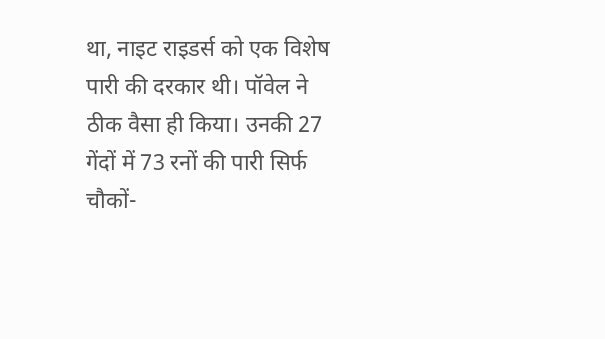था, नाइट राइडर्स को एक विशेष पारी की दरकार थी। पॉवेल ने ठीक वैसा ही किया। उनकी 27 गेंदों में 73 रनों की पारी सिर्फ चौकों-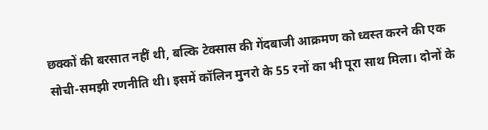छक्कों की बरसात नहीं थी, बल्कि टेक्सास की गेंदबाजी आक्रमण को ध्वस्त करने की एक सोची-समझी रणनीति थी। इसमें कॉलिन मुनरो के 55 रनों का भी पूरा साथ मिला। दोनों के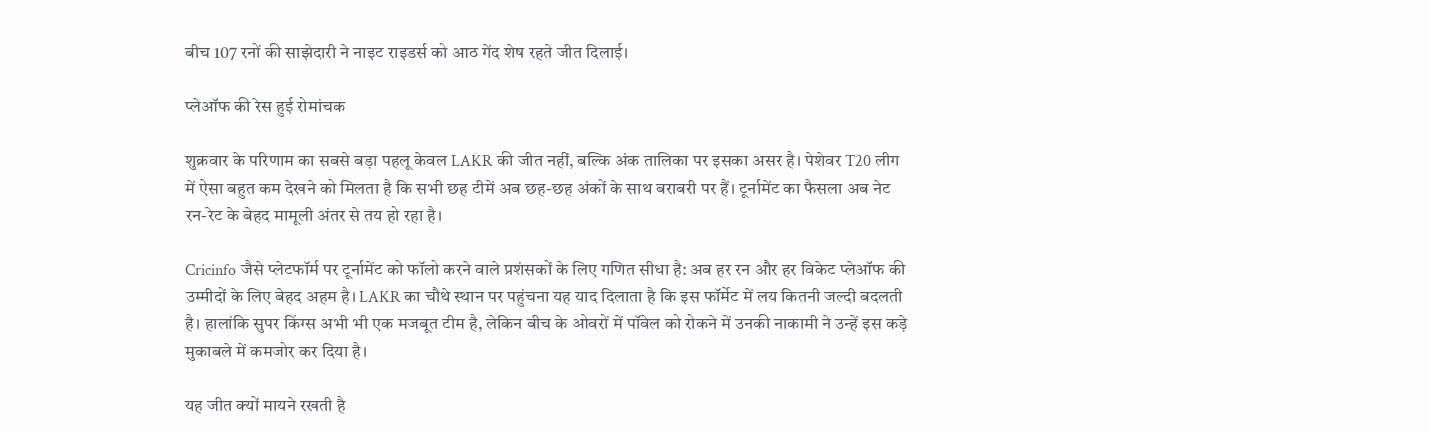बीच 107 रनों की साझेदारी ने नाइट राइडर्स को आठ गेंद शेष रहते जीत दिलाई।

प्लेऑफ की रेस हुई रोमांचक

शुक्रवार के परिणाम का सबसे बड़ा पहलू केवल LAKR की जीत नहीं, बल्कि अंक तालिका पर इसका असर है। पेशेवर T20 लीग में ऐसा बहुत कम देखने को मिलता है कि सभी छह टीमें अब छह-छह अंकों के साथ बराबरी पर हैं। टूर्नामेंट का फैसला अब नेट रन-रेट के बेहद मामूली अंतर से तय हो रहा है।

Cricinfo जैसे प्लेटफॉर्म पर टूर्नामेंट को फॉलो करने वाले प्रशंसकों के लिए गणित सीधा है: अब हर रन और हर विकेट प्लेऑफ की उम्मीदों के लिए बेहद अहम है। LAKR का चौथे स्थान पर पहुंचना यह याद दिलाता है कि इस फॉर्मेट में लय कितनी जल्दी बदलती है। हालांकि सुपर किंग्स अभी भी एक मजबूत टीम है, लेकिन बीच के ओवरों में पॉवेल को रोकने में उनकी नाकामी ने उन्हें इस कड़े मुकाबले में कमजोर कर दिया है।

यह जीत क्यों मायने रखती है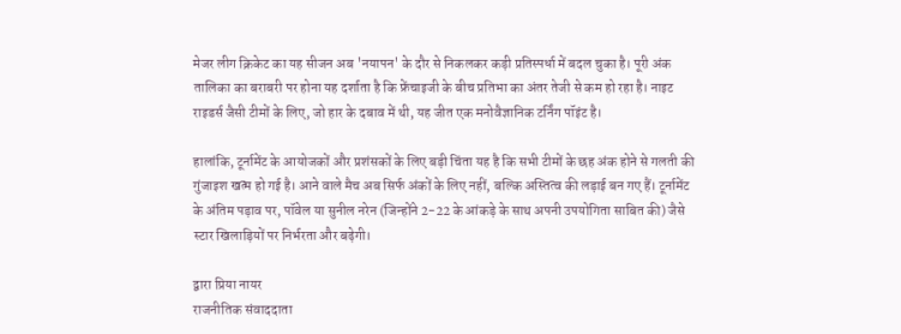मेजर लीग क्रिकेट का यह सीजन अब 'नयापन' के दौर से निकलकर कड़ी प्रतिस्पर्धा में बदल चुका है। पूरी अंक तालिका का बराबरी पर होना यह दर्शाता है कि फ्रेंचाइजी के बीच प्रतिभा का अंतर तेजी से कम हो रहा है। नाइट राइडर्स जैसी टीमों के लिए, जो हार के दबाव में थी, यह जीत एक मनोवैज्ञानिक टर्निंग पॉइंट है।

हालांकि, टूर्नामेंट के आयोजकों और प्रशंसकों के लिए बड़ी चिंता यह है कि सभी टीमों के छह अंक होने से गलती की गुंजाइश खत्म हो गई है। आने वाले मैच अब सिर्फ अंकों के लिए नहीं, बल्कि अस्तित्व की लड़ाई बन गए हैं। टूर्नामेंट के अंतिम पड़ाव पर, पॉवेल या सुनील नरेन (जिन्होंने 2-22 के आंकड़े के साथ अपनी उपयोगिता साबित की) जैसे स्टार खिलाड़ियों पर निर्भरता और बढ़ेगी।

द्वारा प्रिया नायर
राजनीतिक संवाददाता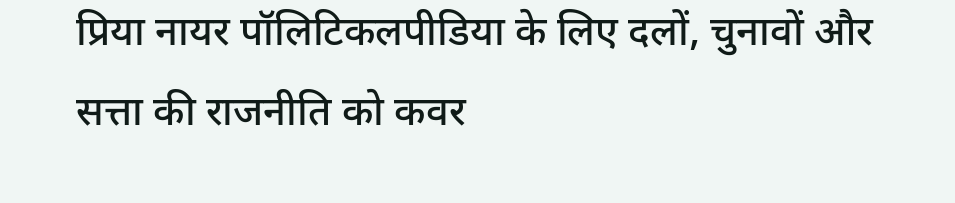प्रिया नायर पॉलिटिकलपीडिया के लिए दलों, चुनावों और सत्ता की राजनीति को कवर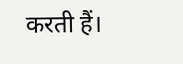करती हैं।